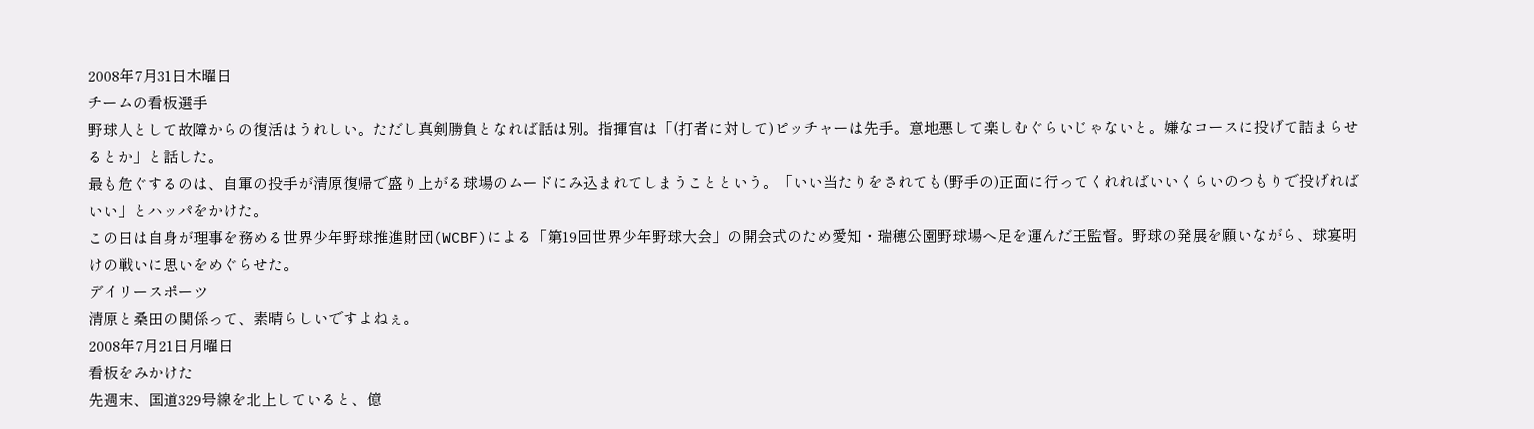2008年7月31日木曜日
チームの看板選手
野球人として故障からの復活はうれしい。ただし真剣勝負となれば話は別。指揮官は「(打者に対して)ピッチャーは先手。意地悪して楽しむぐらいじゃないと。嫌なコースに投げて詰まらせるとか」と話した。
最も危ぐするのは、自軍の投手が清原復帰で盛り上がる球場のムードにみ込まれてしまうことという。「いい当たりをされても(野手の)正面に行ってくれればいいくらいのつもりで投げればいい」とハッパをかけた。
この日は自身が理事を務める世界少年野球推進財団(WCBF)による「第19回世界少年野球大会」の開会式のため愛知・瑞穂公園野球場へ足を運んだ王監督。野球の発展を願いながら、球宴明けの戦いに思いをめぐらせた。
デイリースポーツ
清原と桑田の関係って、素晴らしいですよねぇ。
2008年7月21日月曜日
看板をみかけた
先週末、国道329号線を北上していると、億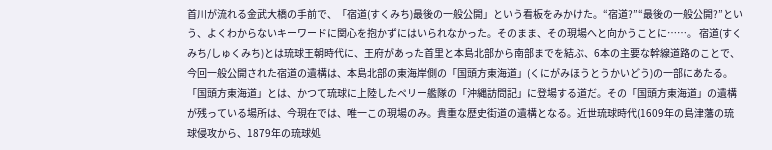首川が流れる金武大橋の手前で、「宿道(すくみち)最後の一般公開」という看板をみかけた。“宿道?”“最後の一般公開?”という、よくわからないキーワードに関心を抱かずにはいられなかった。そのまま、その現場へと向かうことに……。 宿道(すくみち/しゅくみち)とは琉球王朝時代に、王府があった首里と本島北部から南部までを結ぶ、6本の主要な幹線道路のことで、今回一般公開された宿道の遺構は、本島北部の東海岸側の「国頭方東海道」(くにがみほうとうかいどう)の一部にあたる。 「国頭方東海道」とは、かつて琉球に上陸したペリー艦隊の「沖縄訪問記」に登場する道だ。その「国頭方東海道」の遺構が残っている場所は、今現在では、唯一この現場のみ。貴重な歴史街道の遺構となる。近世琉球時代(1609年の島津藩の琉球侵攻から、1879年の琉球処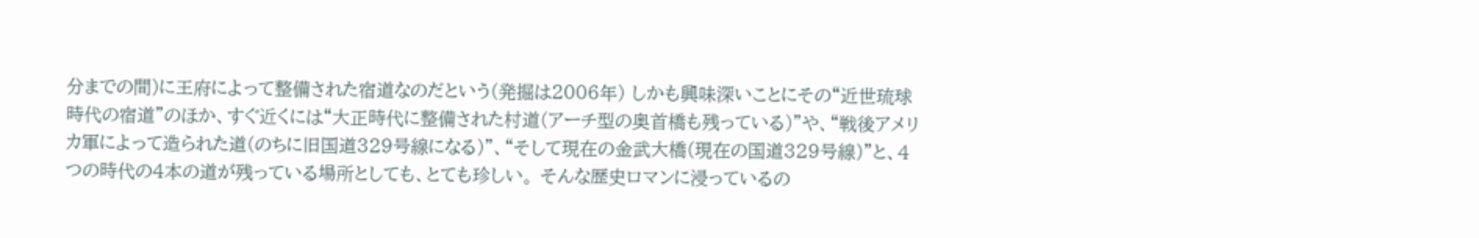分までの間)に王府によって整備された宿道なのだという(発掘は2006年) しかも興味深いことにその“近世琉球時代の宿道”のほか、すぐ近くには“大正時代に整備された村道(アーチ型の奥首橋も残っている)”や、“戦後アメリカ軍によって造られた道(のちに旧国道329号線になる)”、“そして現在の金武大橋(現在の国道329号線)”と、4つの時代の4本の道が残っている場所としても、とても珍しい。 そんな歴史ロマンに浸っているの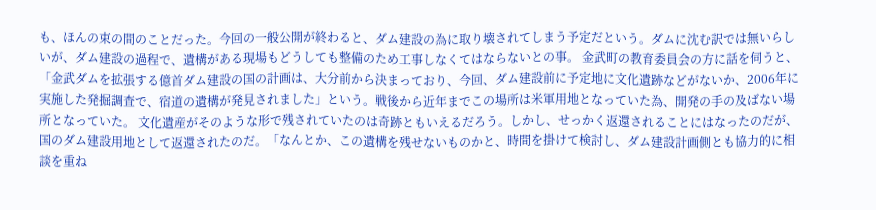も、ほんの束の間のことだった。今回の一般公開が終わると、ダム建設の為に取り壊されてしまう予定だという。ダムに沈む訳では無いらしいが、ダム建設の過程で、遺構がある現場もどうしても整備のため工事しなくてはならないとの事。 金武町の教育委員会の方に話を伺うと、「金武ダムを拡張する億首ダム建設の国の計画は、大分前から決まっており、今回、ダム建設前に予定地に文化遺跡などがないか、2006年に実施した発掘調査で、宿道の遺構が発見されました」という。戦後から近年までこの場所は米軍用地となっていた為、開発の手の及ばない場所となっていた。 文化遺産がそのような形で残されていたのは奇跡ともいえるだろう。しかし、せっかく返還されることにはなったのだが、国のダム建設用地として返還されたのだ。「なんとか、この遺構を残せないものかと、時間を掛けて検討し、ダム建設計画側とも協力的に相談を重ね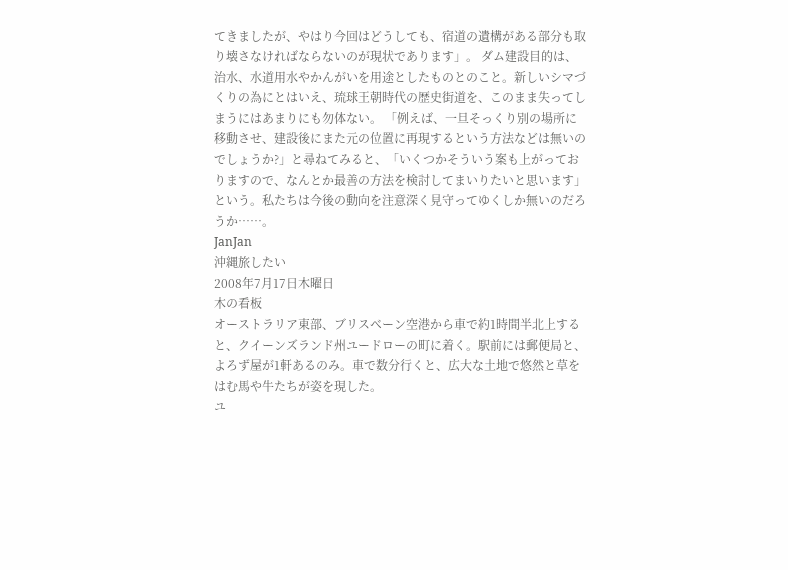てきましたが、やはり今回はどうしても、宿道の遺構がある部分も取り壊さなければならないのが現状であります」。 ダム建設目的は、治水、水道用水やかんがいを用途としたものとのこと。新しいシマづくりの為にとはいえ、琉球王朝時代の歴史街道を、このまま失ってしまうにはあまりにも勿体ない。 「例えば、一旦そっくり別の場所に移動させ、建設後にまた元の位置に再現するという方法などは無いのでしょうか?」と尋ねてみると、「いくつかそういう案も上がっておりますので、なんとか最善の方法を検討してまいりたいと思います」という。私たちは今後の動向を注意深く見守ってゆくしか無いのだろうか……。
JanJan
沖縄旅したい
2008年7月17日木曜日
木の看板
オーストラリア東部、ブリスベーン空港から車で約1時間半北上すると、クイーンズランド州ユードローの町に着く。駅前には郵便局と、よろず屋が1軒あるのみ。車で数分行くと、広大な土地で悠然と草をはむ馬や牛たちが姿を現した。
ユ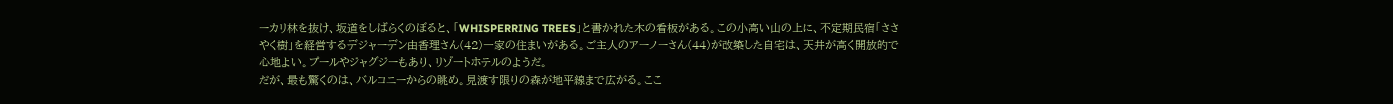ーカリ林を抜け、坂道をしばらくのぼると、「WHISPERRING TREES」と書かれた木の看板がある。この小高い山の上に、不定期民宿「ささやく樹」を経営するデジャーデン由香理さん(42)一家の住まいがある。ご主人のアーノーさん(44)が改築した自宅は、天井が高く開放的で心地よい。プールやジャグジーもあり、リゾートホテルのようだ。
だが、最も驚くのは、バルコニーからの眺め。見渡す限りの森が地平線まで広がる。ここ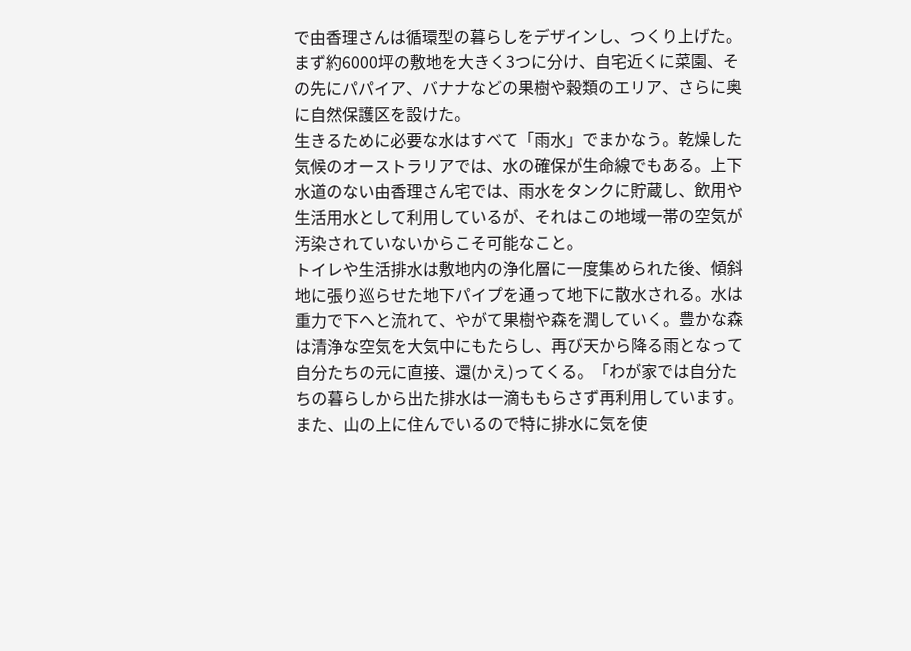で由香理さんは循環型の暮らしをデザインし、つくり上げた。まず約6000坪の敷地を大きく3つに分け、自宅近くに菜園、その先にパパイア、バナナなどの果樹や穀類のエリア、さらに奥に自然保護区を設けた。
生きるために必要な水はすべて「雨水」でまかなう。乾燥した気候のオーストラリアでは、水の確保が生命線でもある。上下水道のない由香理さん宅では、雨水をタンクに貯蔵し、飲用や生活用水として利用しているが、それはこの地域一帯の空気が汚染されていないからこそ可能なこと。
トイレや生活排水は敷地内の浄化層に一度集められた後、傾斜地に張り巡らせた地下パイプを通って地下に散水される。水は重力で下へと流れて、やがて果樹や森を潤していく。豊かな森は清浄な空気を大気中にもたらし、再び天から降る雨となって自分たちの元に直接、還(かえ)ってくる。「わが家では自分たちの暮らしから出た排水は一滴ももらさず再利用しています。また、山の上に住んでいるので特に排水に気を使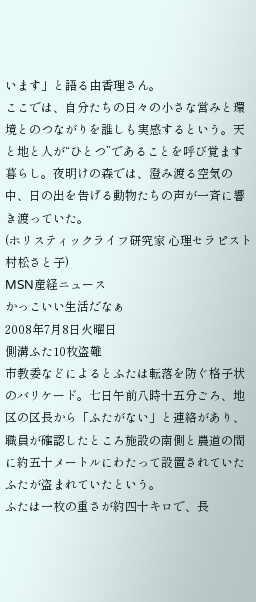います」と語る由香理さん。
ここでは、自分たちの日々の小さな営みと環境とのつながりを誰しも実感するという。天と地と人が“ひとつ”であることを呼び覚ます暮らし。夜明けの森では、澄み渡る空気の中、日の出を告げる動物たちの声が一斉に響き渡っていた。
(ホリスティックライフ研究家 心理セラピスト村松さと子)
MSN産経ニュース
かっこいい生活だなぁ
2008年7月8日火曜日
側溝ふた10枚盗難
市教委などによるとふたは転落を防ぐ格子状のバリケード。七日午前八時十五分ごろ、地区の区長から「ふたがない」と連絡があり、職員が確認したところ施設の南側と農道の間に約五十メートルにわたって設置されていたふたが盗まれていたという。
ふたは一枚の重さが約四十キロで、長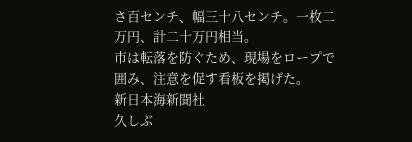さ百センチ、幅三十八センチ。一枚二万円、計二十万円相当。
市は転落を防ぐため、現場をロープで囲み、注意を促す看板を掲げた。
新日本海新聞社
久しぶ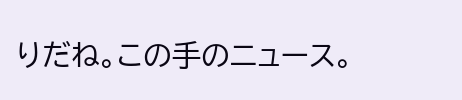りだね。この手のニュース。